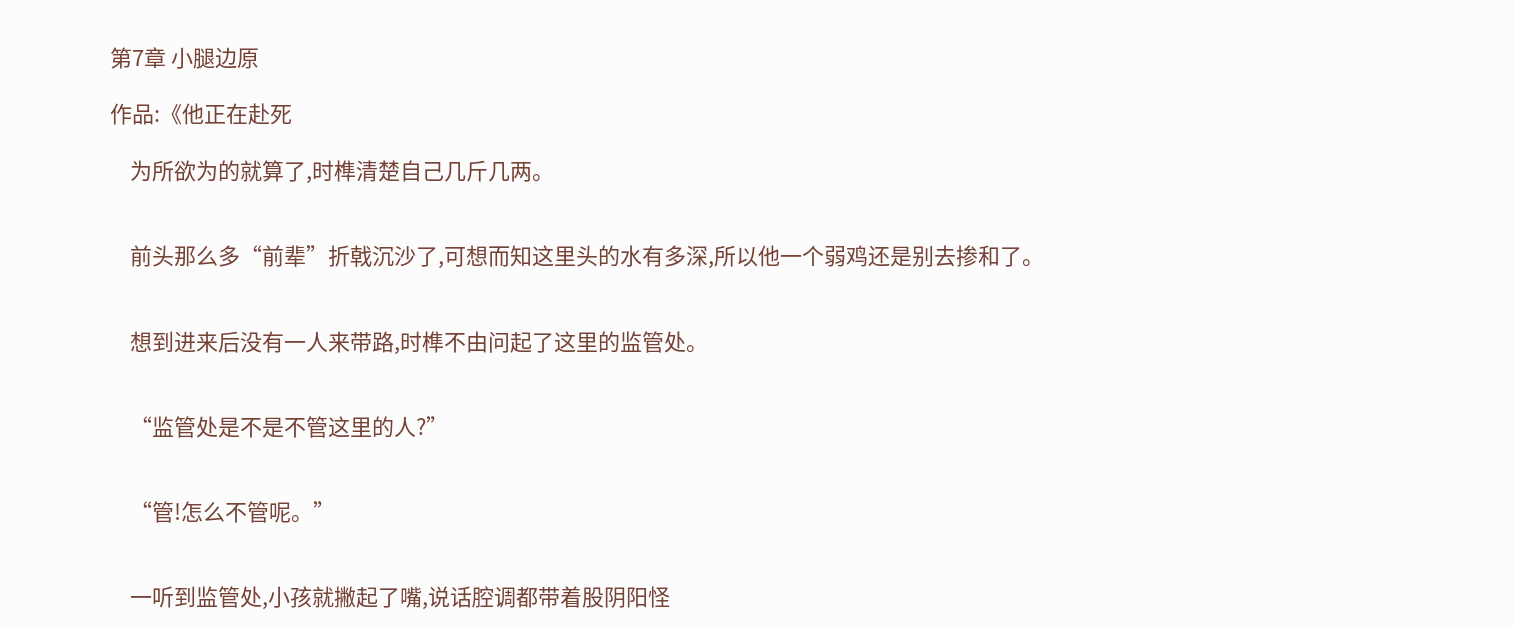第7章 小腿边原

作品:《他正在赴死

    为所欲为的就算了,时榫清楚自己几斤几两。


    前头那么多“前辈”折戟沉沙了,可想而知这里头的水有多深,所以他一个弱鸡还是别去掺和了。


    想到进来后没有一人来带路,时榫不由问起了这里的监管处。


    “监管处是不是不管这里的人?”


    “管!怎么不管呢。”


    一听到监管处,小孩就撇起了嘴,说话腔调都带着股阴阳怪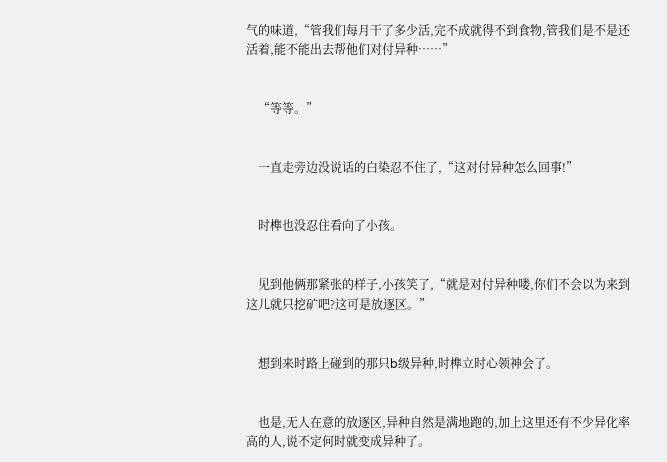气的味道,“管我们每月干了多少活,完不成就得不到食物,管我们是不是还活着,能不能出去帮他们对付异种……”


    “等等。”


    一直走旁边没说话的白染忍不住了,“这对付异种怎么回事!”


    时榫也没忍住看向了小孩。


    见到他俩那紧张的样子,小孩笑了,“就是对付异种喽,你们不会以为来到这儿就只挖矿吧?这可是放逐区。”


    想到来时路上碰到的那只b级异种,时榫立时心领神会了。


    也是,无人在意的放逐区,异种自然是满地跑的,加上这里还有不少异化率高的人,说不定何时就变成异种了。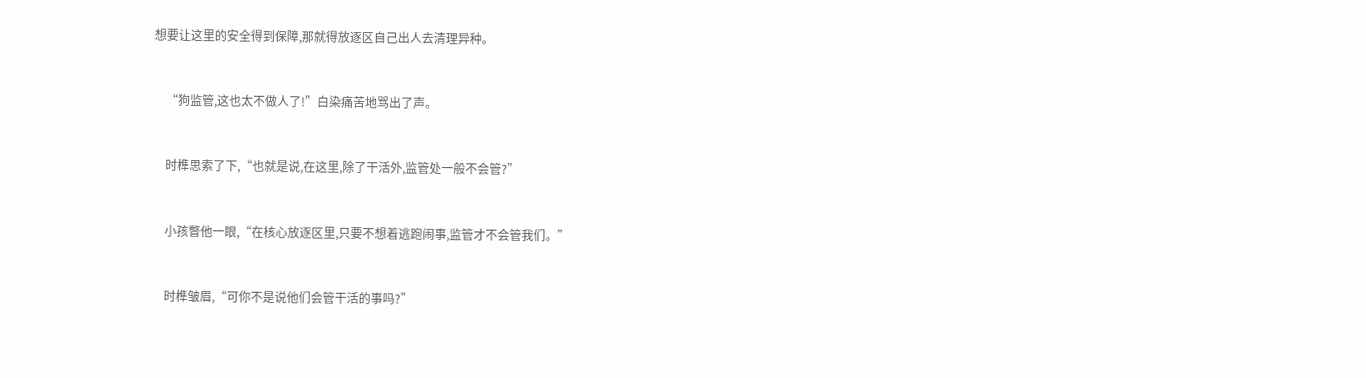想要让这里的安全得到保障,那就得放逐区自己出人去清理异种。


    “狗监管,这也太不做人了!”白染痛苦地骂出了声。


    时榫思索了下,“也就是说,在这里,除了干活外,监管处一般不会管?”


    小孩瞥他一眼,“在核心放逐区里,只要不想着逃跑闹事,监管才不会管我们。”


    时榫皱眉,“可你不是说他们会管干活的事吗?”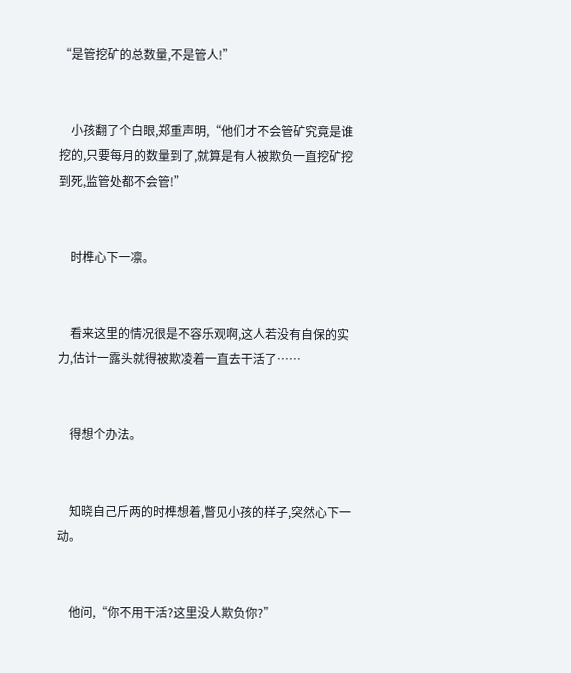“是管挖矿的总数量,不是管人!”


    小孩翻了个白眼,郑重声明,“他们才不会管矿究竟是谁挖的,只要每月的数量到了,就算是有人被欺负一直挖矿挖到死,监管处都不会管!”


    时榫心下一凛。


    看来这里的情况很是不容乐观啊,这人若没有自保的实力,估计一露头就得被欺凌着一直去干活了……


    得想个办法。


    知晓自己斤两的时榫想着,瞥见小孩的样子,突然心下一动。


    他问,“你不用干活?这里没人欺负你?”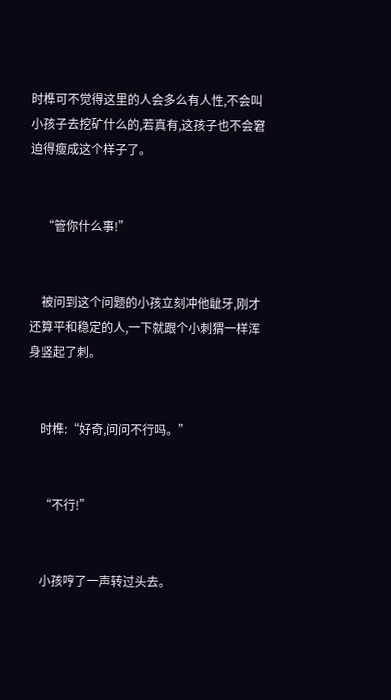时榫可不觉得这里的人会多么有人性,不会叫小孩子去挖矿什么的,若真有,这孩子也不会窘迫得瘦成这个样子了。


    “管你什么事!”


    被问到这个问题的小孩立刻冲他龇牙,刚才还算平和稳定的人,一下就跟个小刺猬一样浑身竖起了刺。


    时榫:“好奇,问问不行吗。”


    “不行!”


    小孩哼了一声转过头去。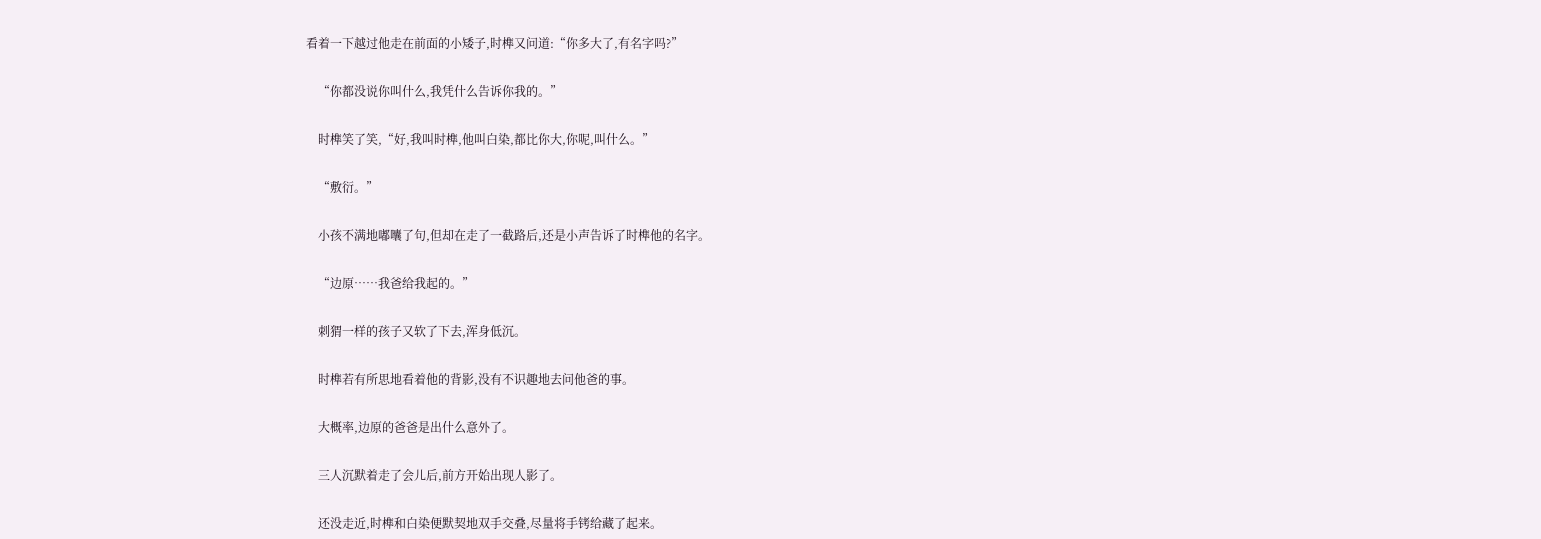看着一下越过他走在前面的小矮子,时榫又问道:“你多大了,有名字吗?”


    “你都没说你叫什么,我凭什么告诉你我的。”


    时榫笑了笑,“好,我叫时榫,他叫白染,都比你大,你呢,叫什么。”


    “敷衍。”


    小孩不满地嘟囔了句,但却在走了一截路后,还是小声告诉了时榫他的名字。


    “边原……我爸给我起的。”


    刺猬一样的孩子又软了下去,浑身低沉。


    时榫若有所思地看着他的背影,没有不识趣地去问他爸的事。


    大概率,边原的爸爸是出什么意外了。


    三人沉默着走了会儿后,前方开始出现人影了。


    还没走近,时榫和白染便默契地双手交叠,尽量将手铐给藏了起来。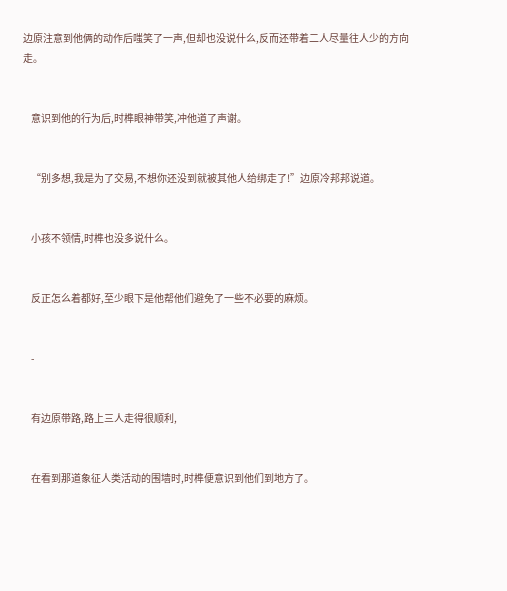边原注意到他俩的动作后嗤笑了一声,但却也没说什么,反而还带着二人尽量往人少的方向走。


    意识到他的行为后,时榫眼神带笑,冲他道了声谢。


    “别多想,我是为了交易,不想你还没到就被其他人给绑走了!”边原冷邦邦说道。


    小孩不领情,时榫也没多说什么。


    反正怎么着都好,至少眼下是他帮他们避免了一些不必要的麻烦。


    -


    有边原带路,路上三人走得很顺利,


    在看到那道象征人类活动的围墙时,时榫便意识到他们到地方了。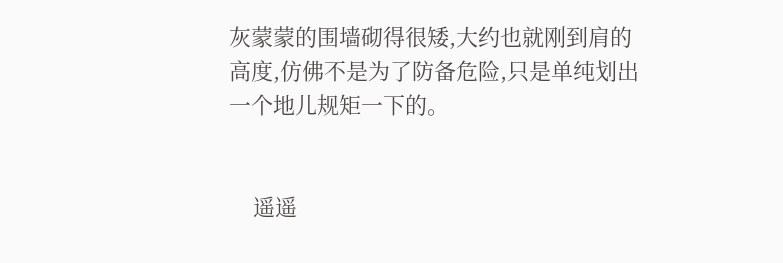灰蒙蒙的围墙砌得很矮,大约也就刚到肩的高度,仿佛不是为了防备危险,只是单纯划出一个地儿规矩一下的。


    遥遥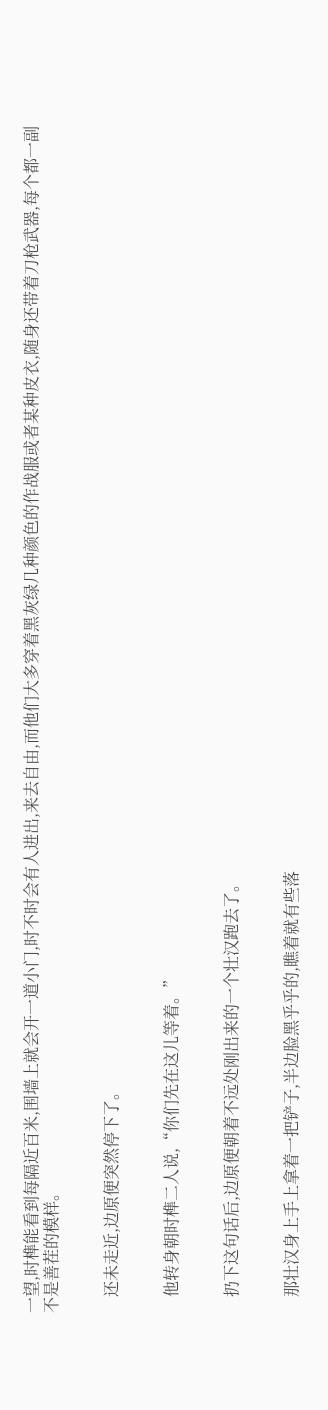一望,时榫能看到每隔近百米,围墙上就会开一道小门,时不时会有人进出,来去自由,而他们大多穿着黑灰绿几种颜色的作战服或者某种皮衣,随身还带着刀枪武器,每个都一副不是善茬的模样。


    还未走近,边原便突然停下了。


    他转身朝时榫二人说,“你们先在这儿等着。”


    扔下这句话后,边原便朝着不远处刚出来的一个壮汉跑去了。


    那壮汉身上手上拿着一把铲子,半边脸黑乎乎的,瞧着就有些落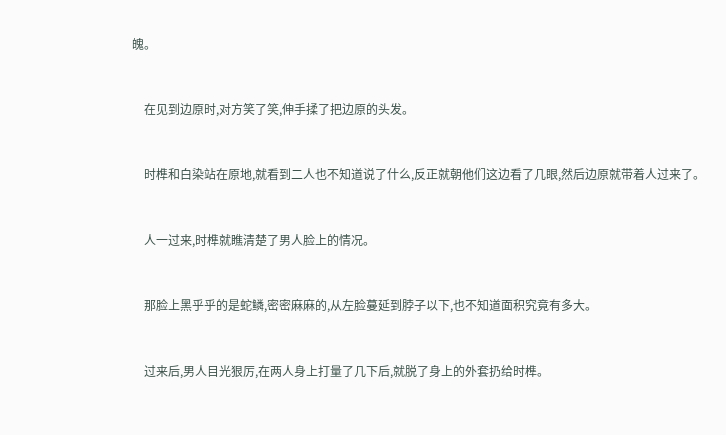魄。


    在见到边原时,对方笑了笑,伸手揉了把边原的头发。


    时榫和白染站在原地,就看到二人也不知道说了什么,反正就朝他们这边看了几眼,然后边原就带着人过来了。


    人一过来,时榫就瞧清楚了男人脸上的情况。


    那脸上黑乎乎的是蛇鳞,密密麻麻的,从左脸蔓延到脖子以下,也不知道面积究竟有多大。


    过来后,男人目光狠厉,在两人身上打量了几下后,就脱了身上的外套扔给时榫。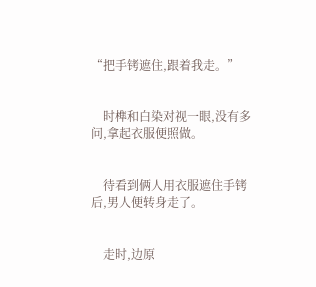“把手铐遮住,跟着我走。”


    时榫和白染对视一眼,没有多问,拿起衣服便照做。


    待看到俩人用衣服遮住手铐后,男人便转身走了。


    走时,边原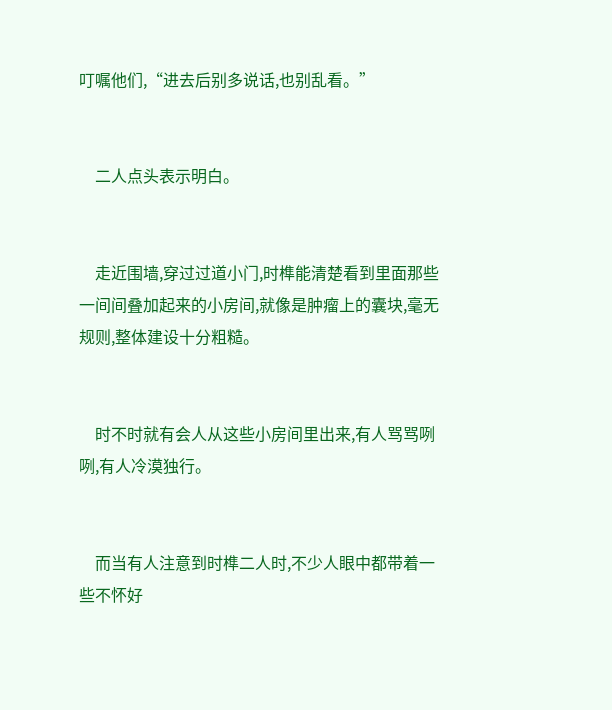叮嘱他们,“进去后别多说话,也别乱看。”


    二人点头表示明白。


    走近围墙,穿过过道小门,时榫能清楚看到里面那些一间间叠加起来的小房间,就像是肿瘤上的囊块,毫无规则,整体建设十分粗糙。


    时不时就有会人从这些小房间里出来,有人骂骂咧咧,有人冷漠独行。


    而当有人注意到时榫二人时,不少人眼中都带着一些不怀好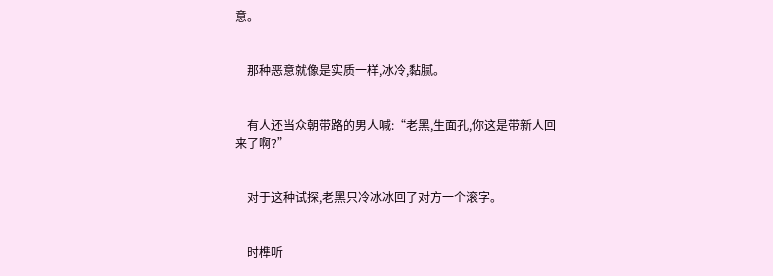意。


    那种恶意就像是实质一样,冰冷,黏腻。


    有人还当众朝带路的男人喊:“老黑,生面孔,你这是带新人回来了啊?”


    对于这种试探,老黑只冷冰冰回了对方一个滚字。


    时榫听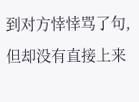到对方悻悻骂了句,但却没有直接上来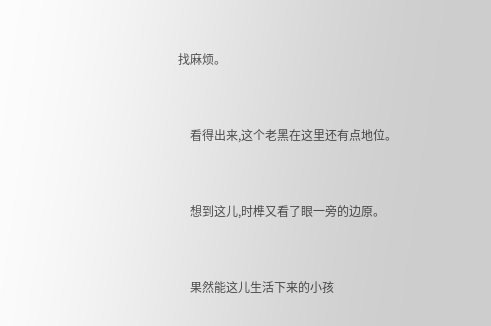找麻烦。


    看得出来,这个老黑在这里还有点地位。


    想到这儿,时榫又看了眼一旁的边原。


    果然能这儿生活下来的小孩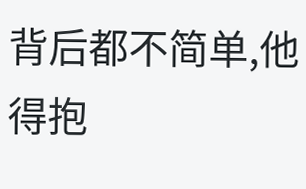背后都不简单,他得抱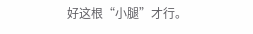好这根“小腿”才行。